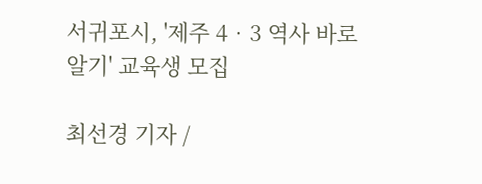서귀포시, '제주 4‧3 역사 바로 알기' 교육생 모집

최선경 기자 /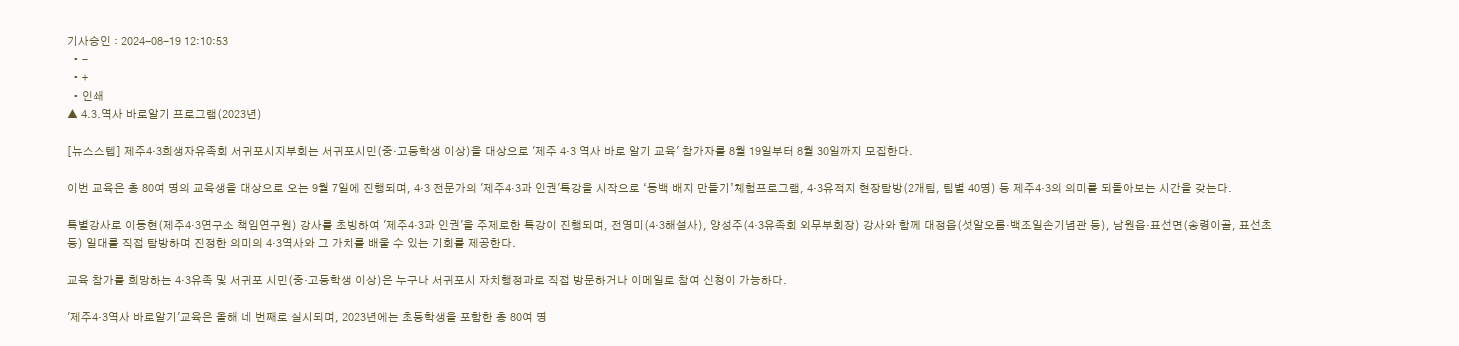기사승인 : 2024-08-19 12:10:53
  • -
  • +
  • 인쇄
▲ 4.3.역사 바로알기 프로그램(2023년)

[뉴스스텝] 제주4‧3희생자유족회 서귀포시지부회는 서귀포시민(중·고등학생 이상)을 대상으로 '제주 4‧3 역사 바로 알기 교육' 참가자를 8월 19일부터 8월 30일까지 모집한다.

이번 교육은 총 80여 명의 교육생을 대상으로 오는 9월 7일에 진행되며, 4·3 전문가의 '제주4‧3과 인권'특강을 시작으로 ‘동백 배지 만들기’체험프로그램, 4·3유적지 현장탐방(2개팀, 팀별 40명) 등 제주4·3의 의미를 되돌아보는 시간을 갖는다.

특별강사로 이동현(제주4·3연구소 책임연구원) 강사를 초빙하여 '제주4·3과 인권'을 주제로한 특강이 진행되며, 전영미(4‧3해설사), 양성주(4‧3유족회 외무부회장) 강사와 함께 대정읍(섯알오름·백조일손기념관 등), 남원읍·표선면(송령이골, 표선초 등) 일대를 직접 탐방하며 진정한 의미의 4‧3역사와 그 가치를 배울 수 있는 기회를 제공한다.

교육 참가를 희망하는 4‧3유족 및 서귀포 시민(중·고등학생 이상)은 누구나 서귀포시 자치행정과로 직접 방문하거나 이메일로 참여 신청이 가능하다.

'제주4‧3역사 바로알기'교육은 올해 네 번째로 실시되며, 2023년에는 초등학생을 포함한 총 80여 명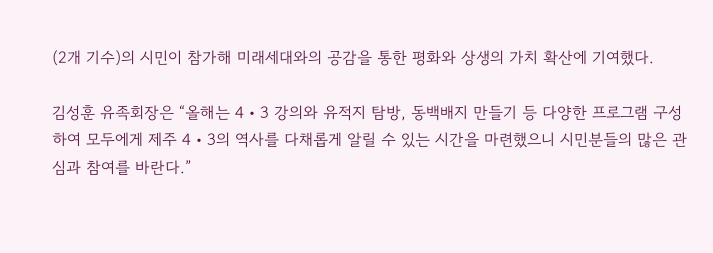(2개 기수)의 시민이 참가해 미래세대와의 공감을 통한 평화와 상생의 가치 확산에 기여했다.

김성훈 유족회장은 “올해는 4‧3 강의와 유적지 탐방, 동백배지 만들기 등 다양한 프로그램 구성하여 모두에게 제주 4‧3의 역사를 다채롭게 알릴 수 있는 시간을 마련했으니 시민분들의 많은 관심과 참여를 바란다.”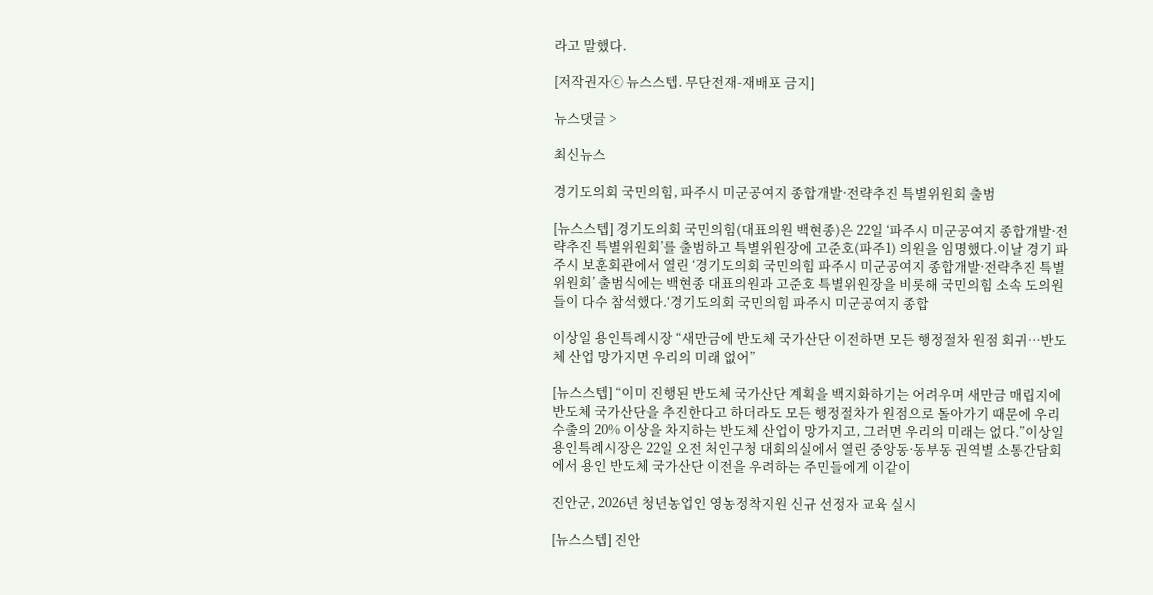라고 말했다.

[저작권자ⓒ 뉴스스텝. 무단전재-재배포 금지]

뉴스댓글 >

최신뉴스

경기도의회 국민의힘, 파주시 미군공여지 종합개발·전략추진 특별위원회 출범

[뉴스스텝] 경기도의회 국민의힘(대표의원 백현종)은 22일 ‘파주시 미군공여지 종합개발·전략추진 특별위원회’를 출범하고 특별위원장에 고준호(파주1) 의원을 임명했다.이날 경기 파주시 보훈회관에서 열린 ‘경기도의회 국민의힘 파주시 미군공여지 종합개발·전략추진 특별위원회’ 출범식에는 백현종 대표의원과 고준호 특별위원장을 비롯해 국민의힘 소속 도의원들이 다수 참석했다.‘경기도의회 국민의힘 파주시 미군공여지 종합

이상일 용인특례시장 “새만금에 반도체 국가산단 이전하면 모든 행정절차 원점 회귀…반도체 산업 망가지면 우리의 미래 없어”

[뉴스스텝] “이미 진행된 반도체 국가산단 계획을 백지화하기는 어려우며 새만금 매립지에 반도체 국가산단을 추진한다고 하더라도 모든 행정절차가 원점으로 돌아가기 때문에 우리 수출의 20% 이상을 차지하는 반도체 산업이 망가지고, 그러면 우리의 미래는 없다.”이상일 용인특례시장은 22일 오전 처인구청 대회의실에서 열린 중앙동·동부동 권역별 소통간담회에서 용인 반도체 국가산단 이전을 우려하는 주민들에게 이같이

진안군, 2026년 청년농업인 영농정착지원 신규 선정자 교육 실시

[뉴스스텝] 진안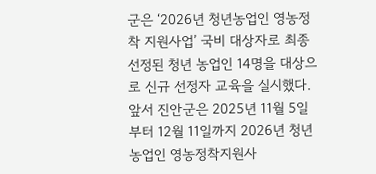군은 ‘2026년 청년농업인 영농정착 지원사업’ 국비 대상자로 최종 선정된 청년 농업인 14명을 대상으로 신규 선정자 교육을 실시했다.앞서 진안군은 2025년 11월 5일부터 12월 11일까지 2026년 청년농업인 영농정착지원사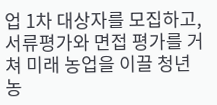업 1차 대상자를 모집하고, 서류평가와 면접 평가를 거쳐 미래 농업을 이끌 청년 농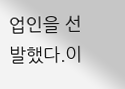업인을 선발했다.이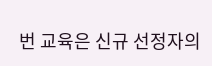번 교육은 신규 선정자의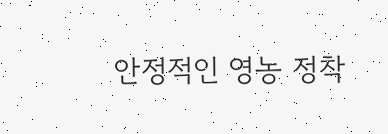안정적인 영농 정착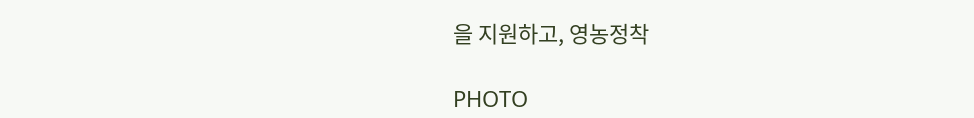을 지원하고, 영농정착

PHOTO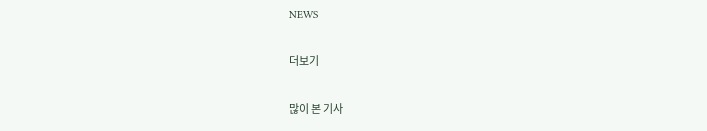NEWS

더보기

많이 본 기사